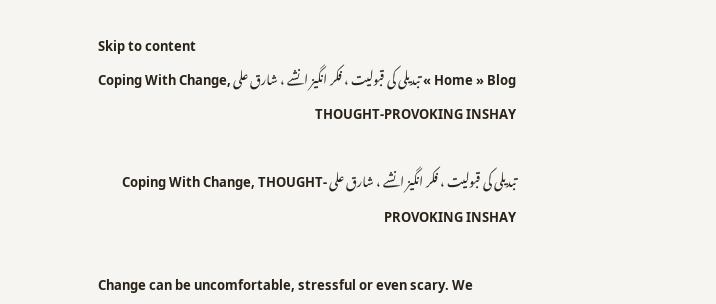Skip to content
Home » Blog » تبدیلی کی قبولیت ، فکر انگیز انشے ، شارق علی Coping With Change, THOUGHT-PROVOKING INSHAY

تبدیلی کی قبولیت ، فکر انگیز انشے ، شارق علی Coping With Change, THOUGHT-PROVOKING INSHAY

Change can be uncomfortable, stressful or even scary. We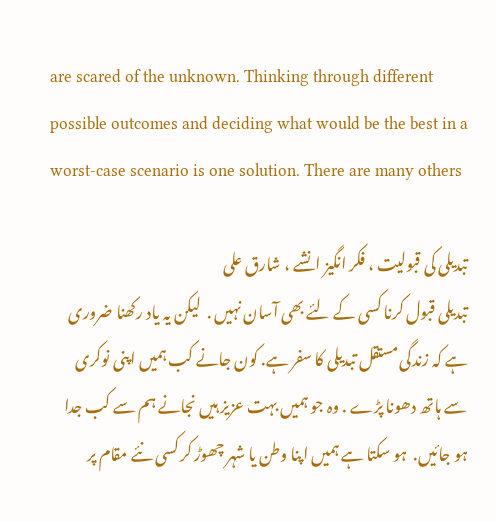are scared of the unknown. Thinking through different possible outcomes and deciding what would be the best in a worst-case scenario is one solution. There are many others

تبدیلی کی قبولیت ، فکر انگیز انشے ، شارق علی
تبدیلی قبول کرنا کسی کے لئے بھی آسان نہیں .  لیکن یہ یاد رکھنا ضروری ہے کہ زندگی مستقل تبدیلی کا سفر ہے. کون جانے کب ہمیں اپنی نوکری سے ہاتھ دھونا پڑے . وہ جو ہمیں بہت عزیز ہیں نجانے ہم سے کب جدا ہو جائیں.  ہو سکتا ہے ہمیں اپنا وطن یا شہر چھوڑ کر کسی نئے مقام پر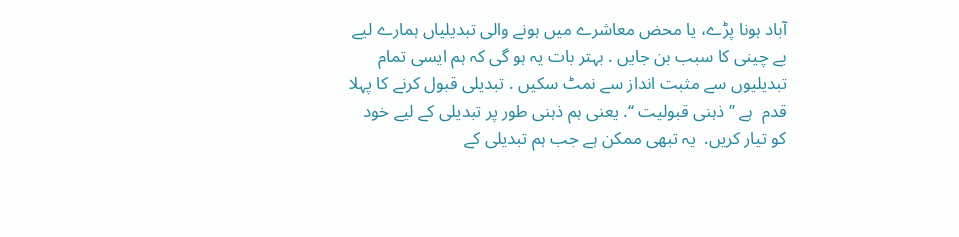آباد ہونا پڑے، یا محض معاشرے میں ہونے والی تبدیلیاں ہمارے لیے بے چینی کا سبب بن جایں . بہتر بات یہ ہو گی کہ ہم ایسی تمام تبدیلیوں سے مثبت انداز سے نمٹ سکیں . تبدیلی قبول کرنے کا پہلا قدم  ہے ’’ ذہنی قبولیت ‘‘. یعنی ہم ذہنی طور پر تبدیلی کے لیے خود کو تیار کریں.  یہ تبھی ممکن ہے جب ہم تبدیلی کے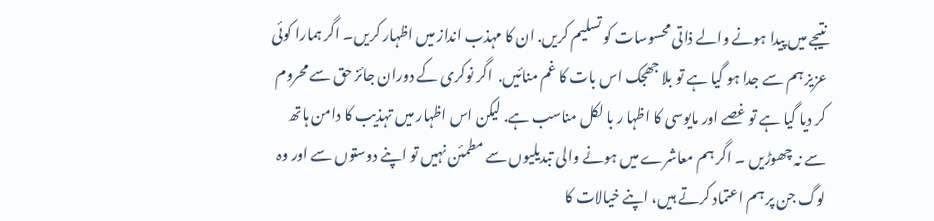نتیجے میں پیدا ہونے والے ذاتی محسوسات کو تسلیم کریں. ان کا مہذب انداز میں اظہار کریں۔ اگر ہمارا کوئی عزیز ہم سے جدا ہو گیا ہے تو بلا جھجک اس بات کا غم منائیں.  اگر نوکری کے دوران جائز حق سے محروم کر دیا گیا ہے تو غصے اور مایوسی کا اظہا ر با لکل مناسب ہے. لیکن اس اظہار میں تہذیب کا دامن ہاتھ سے نہ چھوڑیں ۔ اگر ہم معاشرے میں ہونے والی تبدیلیوں سے مطمئن نہیں تو اپنے دوستوں سے اور وہ لوگ جن پر ہم اعتماد کرتے ہیں، اپنے خیالات کا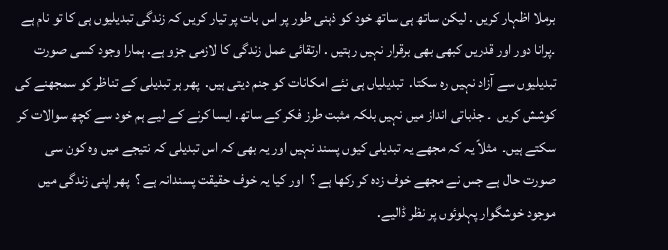برملا اظہار کریں . لیکن ساتھ ہی ساتھ خود کو ذہنی طور پر اس بات پر تیار کریں کہ زندگی تبدیلیوں ہی کا تو نام ہے  ۔پرانا دور اور قدریں کبھی بھی برقرار نہیں رہتیں . ارتقائی عمل زندگی کا لازمی جزو ہے. ہمارا وجود کسی صورت تبدیلیوں سے آزاد نہیں رہ سکتا.  تبدیلیاں ہی نئے امکانات کو جنم دیتی ہیں.  پھر ہر تبدیلی کے تناظر کو سمجھنے کی کوشش کریں  ۔ جذباتی انداز میں نہیں بلکہ مثبت طرز فکر کے ساتھ. ایسا کرنے کے لیے ہم خود سے کچھ سوالات کر سکتے ہیں۔  مثلاً یہ کہ مجھے یہ تبدیلی کیوں پسند نہیں اور یہ بھی کہ اس تبدیلی کہ نتیجے میں وہ کون سی صورت حال ہے جس نے مجھے خوف زدہ کر رکھا ہے ؟  اور کیا یہ خوف حقیقت پسندانہ ہے ؟  پھر اپنی زندگی میں موجود خوشگوار پہلوئوں پر نظر ڈالیے.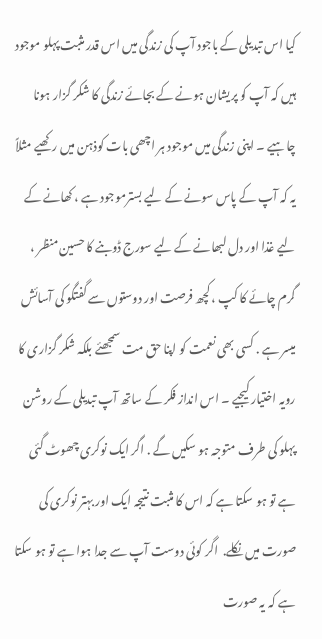کیا اس تبدیلی کے باجود آپ کی زندگی میں اس قدر مثبت پہلو موجود ہیں کہ آپ کو پریشان ہونے کے بجائے زندگی کا شکر گزار ہونا چاہیے ۔ اپنی زندگی میں موجود ہر اچھی بات کوذہن میں رکھیے مثلاً یہ کہ آپ کے پاس سونے کے لیے بسترموجود ہے ، کھانے کے لیے غذا اور دل لبھانے کے لیے سورج ڈوبنے کا حسین منظر ، گرم چائے کا کپ ، کچھ فرصت اور دوستوں سے گفتگو کی آسائش میسر ہے . کسی بھی نعمت کو اپنا حق مت سمجھئے بلکہ شکر گزاری کا رویہ اختیار کیجیے ۔ اس انداز فکر کے ساتھ آپ تبدیلی کے روشن پہلو کی طرف متوجہ ہو سکیں گے . اگر ایک نوکری چھوٹ گئی ہے تو ہو سکتا ہے کہ اس کا مثبت نتیجہ ایک اور بہتر نوکری کی صورت میں نکلے.  اگر کوئی دوست آپ سے جدا ہوا ہے تو ہو سکتا ہے کہ یہ صورت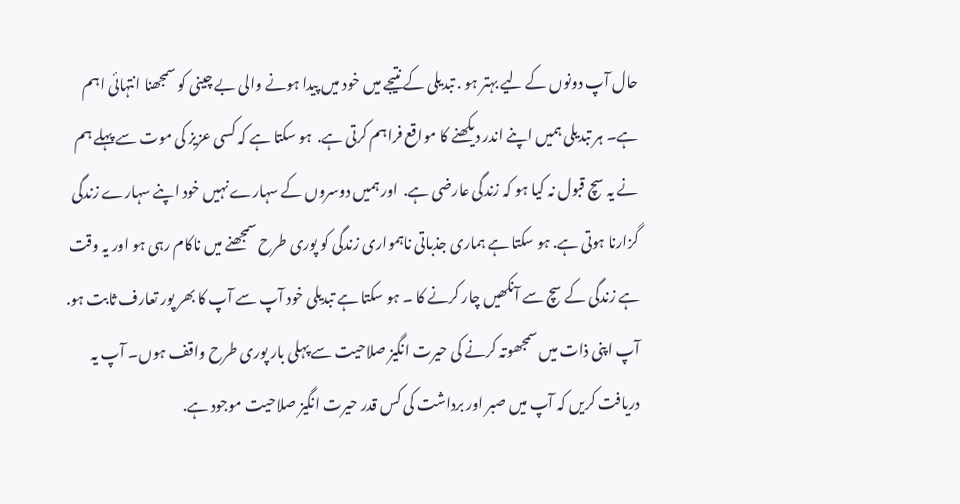حال آپ دونوں کے لیے بہتر ہو . تبدیلی کے نتیجے میں خود میں پیدا ہونے والی بے چینی کو سمجھنا انتہائی اہم ہے۔ ہر تبدیلی ہمیں اپنے اندر دیکھنے کا مواقع فراہم کرتی ہے.  ہو سکتا ہے کہ کسی عزیز کی موت سے پہلے ہم  نے یہ سچ قبول نہ کیا ہو کہ زندگی عارضی ہے.  اور ہمیں دوسروں کے سہارے نہیں خود اپنے سہارے زندگی گزارنا ہوتی ہے. ہو سکتا ہے ہماری جذباتی ناہمواری زندگی کو پوری طرح سمجھنے میں ناکام رہی ہو اور یہ وقت ہے زندگی کے سچ سے آنکھیں چار کرنے کا ۔ ہو سکتا ہے تبدیلی خود آپ سے آپ کا بھر پور تعارف ثابت ہو.  آپ اپنی ذات میں سمجھوتہ کرنے کی حیرت انگیز صلاحیت سے پہلی بار پوری طرح واقف ہوں۔ آپ یہ دریافت کریں کہ آپ میں صبر اور برداشت کی کس قدر حیرت انگیز صلاحیت موجود ہے.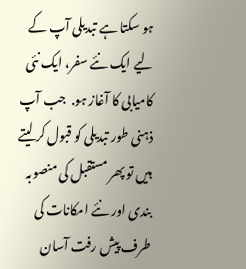ہو سکتا ہے تبدیلی آپ کے لیے ایک نئے سفر، ایک نئی کامیابی کا آغاز ہو.  جب آپ ذہنی طور تبدیلی کو قبول کر لیتے ہیں تو پھر مستقبل کی منصوبہ بندی اور نئے امکانات کی طرف پیش رفت آسان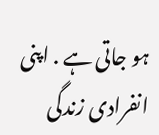ہو جاتی ہے . اپنی انفرادی زندگی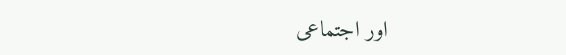اور اجتماعی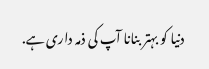دنیا کو بہتر بنانا آپ کی ذمہ داری ہے.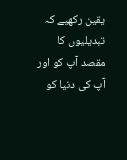یقین رکھیے کہ تبدیلیوں کا مقصد آپ کو اور آپ کی دنیا کو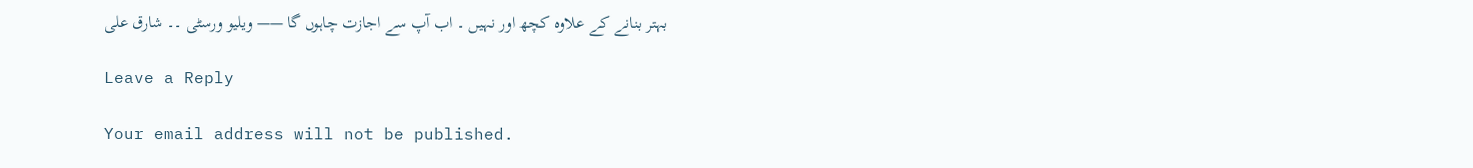بہتر بنانے کے علاوہ کچھ اور نہیں ۔ اب آپ سے اجازت چاہوں گا —— ویلیو ورسٹی ۔۔ شارق علی

Leave a Reply

Your email address will not be published.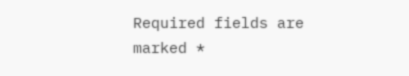Required fields are marked *